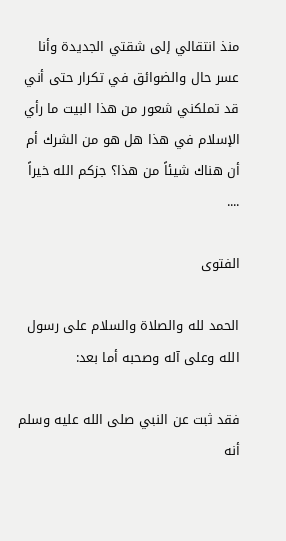منذ انتقالي إلى شقتي الجديدة وأنا عسر حال والضوائق في تكرار حتى أني قد تملكني شعور من هذا البيت ما رأي الإسلام في هذا هل هو من الشرك أم أن هناك شيئاً من هذا؟ جزكم الله خيراً ....

الفتوى

الحمد لله والصلاة والسلام على رسول الله وعلى آله وصحبه أما بعد:

فقد ثبت عن النبي صلى الله عليه وسلم أنه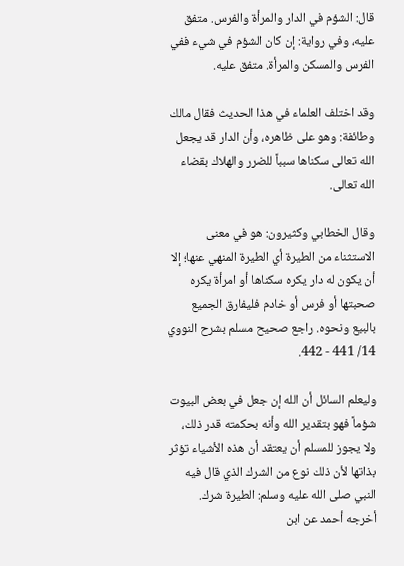قال: الشؤم في الدار والمرأة والفرس. متفق عليه، وفي رواية: إن كان الشؤم في شيء ففي الفرس والمسكن والمرأة. متفق عليه.

وقد اختلف العلماء في هذا الحديث فقال مالك وطائفة: وهو على ظاهره، وأن الدار قد يجعل الله تعالى سكناها سبباً للضرر والهلاك بقضاء الله تعالى.

وقال الخطابي وكثيرون: هو في معنى الاستثناء من الطيرة أي الطيرة المنهي عنها؛ إلا أن يكون له دار يكره سكناها أو امرأة يكره صحبتها أو فرس أو خادم فليفارق الجميع بالبيع ونحوه. راجع صحيح مسلم بشرح النووي 14/ 441 - 442.

وليعلم السائل أن الله إن جعل في بعض البيوت شؤماً فهو بتقدير الله وأنه بحكمته قدر ذلك، ولا يجوز للمسلم أن يعتقد أن هذه الأشياء تؤثر بذاتها لأن ذلك نوع من الشرك الذي قال فيه النبي صلى الله عليه وسلم: الطيرة شرك. أخرجه أحمد عن ابن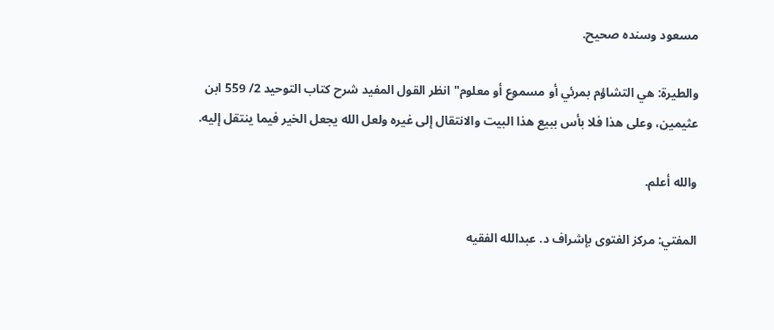مسعود وسنده صحيح.

والطيرة: هي التشاؤم بمرئي أو مسموع أو معلوم" انظر القول المفيد شرح كتاب التوحيد 2/ 559 ابن عثيمين، وعلى هذا فلا بأس ببيع هذا البيت والانتقال إلى غيره ولعل الله يجعل الخير فيما ينتقل إليه.

والله أعلم.

المفتي: مركز الفتوى بإشراف د. عبدالله الفقيه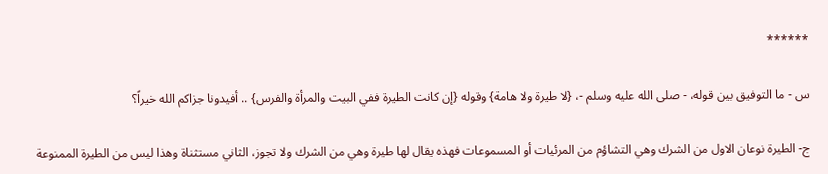******

س - ما التوفيق بين قوله، - صلى الله عليه وسلم -، {لا طيرة ولا هامة} وقوله {إن كانت الطيرة ففي البيت والمرأة والفرس} .. أفيدونا جزاكم الله خيراً؟

ج- الطيرة نوعان الاول من الشرك وهي التشاؤم من المرئيات أو المسموعات فهذه يقال لها طيرة وهي من الشرك ولا تجوز، الثاني مستثناة وهذا ليس من الطيرة الممنوعة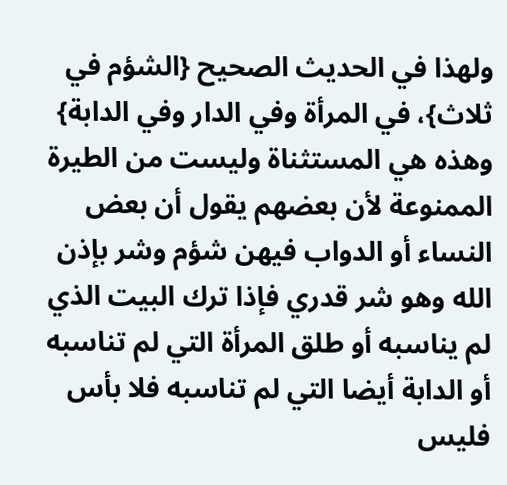ولهذا في الحديث الصحيح {الشؤم في ثلاث}، في المرأة وفي الدار وفي الدابة} وهذه هي المستثناة وليست من الطيرة الممنوعة لأن بعضهم يقول أن بعض النساء أو الدواب فيهن شؤم وشر بإذن الله وهو شر قدري فإذا ترك البيت الذي لم يناسبه أو طلق المرأة التي لم تناسبه أو الدابة أيضا التي لم تناسبه فلا بأس فليس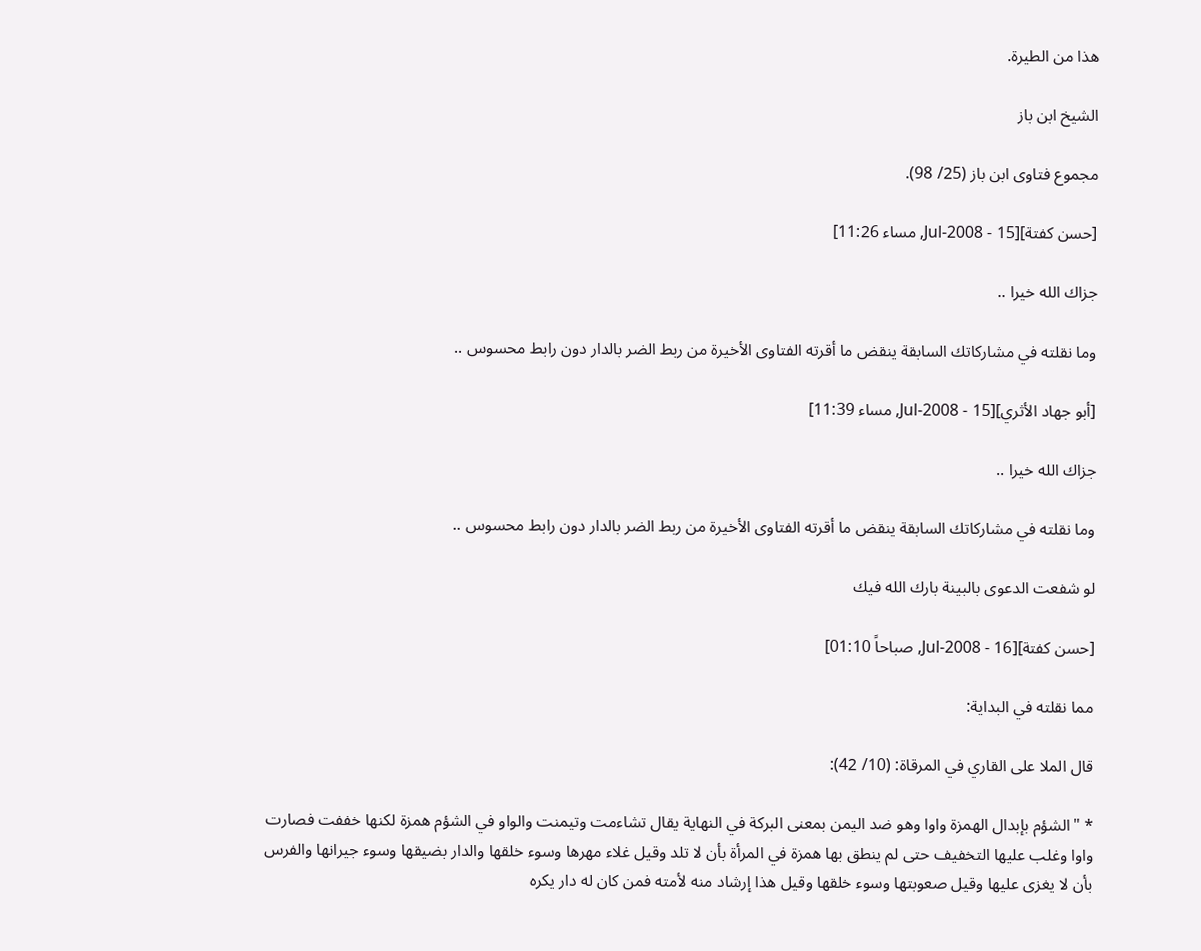هذا من الطيرة.

الشيخ ابن باز

مجموع فتاوى ابن باز (25/ 98).

[حسن كفتة][15 - Jul-2008, مساء 11:26]

جزاك الله خيرا ..

وما نقلته في مشاركاتك السابقة ينقض ما أقرته الفتاوى الأخيرة من ربط الضر بالدار دون رابط محسوس ..

[أبو جهاد الأثري][15 - Jul-2008, مساء 11:39]

جزاك الله خيرا ..

وما نقلته في مشاركاتك السابقة ينقض ما أقرته الفتاوى الأخيرة من ربط الضر بالدار دون رابط محسوس ..

لو شفعت الدعوى بالبينة بارك الله فيك

[حسن كفتة][16 - Jul-2008, صباحاً 01:10]

مما نقلته في البداية:

قال الملا على القاري في المرقاة: (10/ 42):

* "الشؤم بإبدال الهمزة واوا وهو ضد اليمن بمعنى البركة في النهاية يقال تشاءمت وتيمنت والواو في الشؤم همزة لكنها خففت فصارت واوا وغلب عليها التخفيف حتى لم ينطق بها همزة في المرأة بأن لا تلد وقيل غلاء مهرها وسوء خلقها والدار بضيقها وسوء جيرانها والفرس بأن لا يغزى عليها وقيل صعوبتها وسوء خلقها وقيل هذا إرشاد منه لأمته فمن كان له دار يكره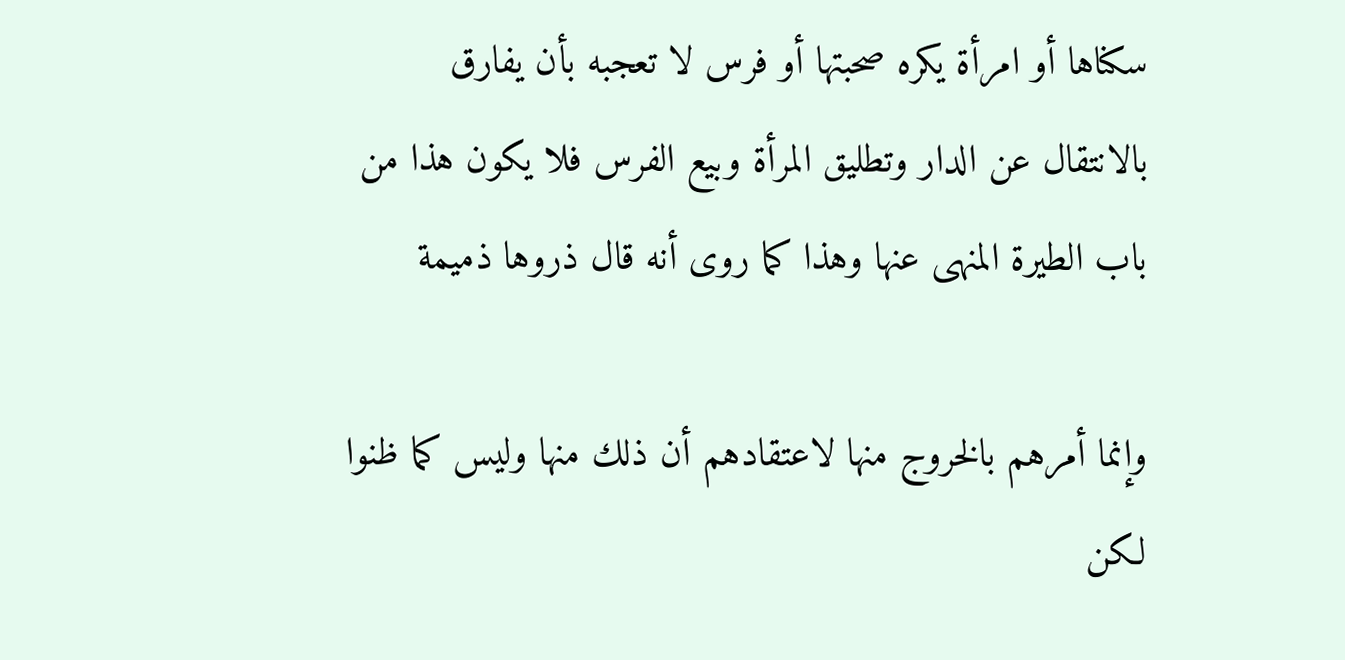سكناها أو امرأة يكره صحبتها أو فرس لا تعجبه بأن يفارق بالانتقال عن الدار وتطليق المرأة وبيع الفرس فلا يكون هذا من باب الطيرة المنهى عنها وهذا كما روى أنه قال ذروها ذميمة

وإنما أمرهم بالخروج منها لاعتقادهم أن ذلك منها وليس كما ظنوا لكن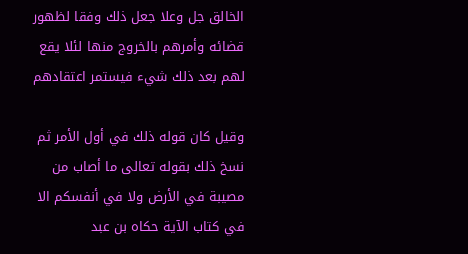الخالق جل وعلا جعل ذلك وفقا لظهور قضائه وأمرهم بالخروج منها لئلا يقع لهم بعد ذلك شيء فيستمر اعتقادهم

وقيل كان قوله ذلك في أول الأمر ثم نسخ ذلك بقوله تعالى ما أصاب من مصيبة في الأرض ولا في أنفسكم الا في كتاب الآية حكاه بن عبد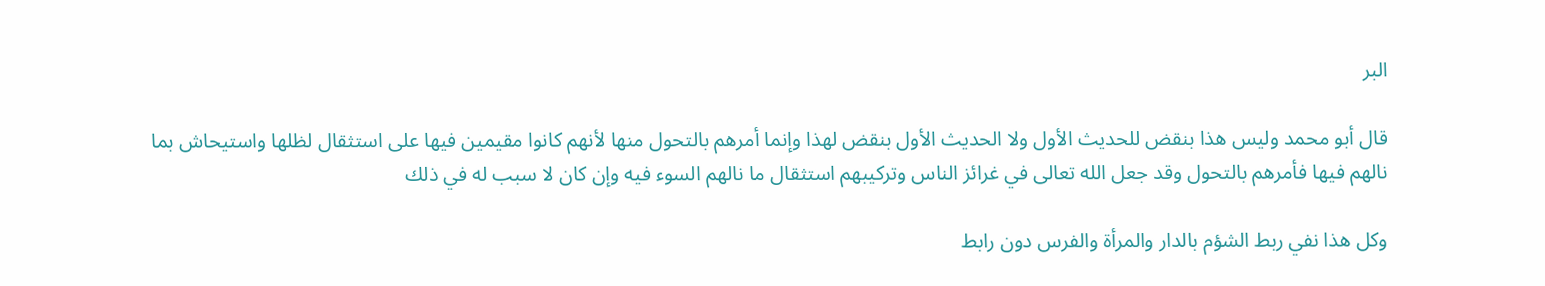البر

قال أبو محمد وليس هذا بنقض للحديث الأول ولا الحديث الأول بنقض لهذا وإنما أمرهم بالتحول منها لأنهم كانوا مقيمين فيها على استثقال لظلها واستيحاش بما نالهم فيها فأمرهم بالتحول وقد جعل الله تعالى في غرائز الناس وتركيبهم استثقال ما نالهم السوء فيه وإن كان لا سبب له في ذلك

وكل هذا نفي ربط الشؤم بالدار والمرأة والفرس دون رابط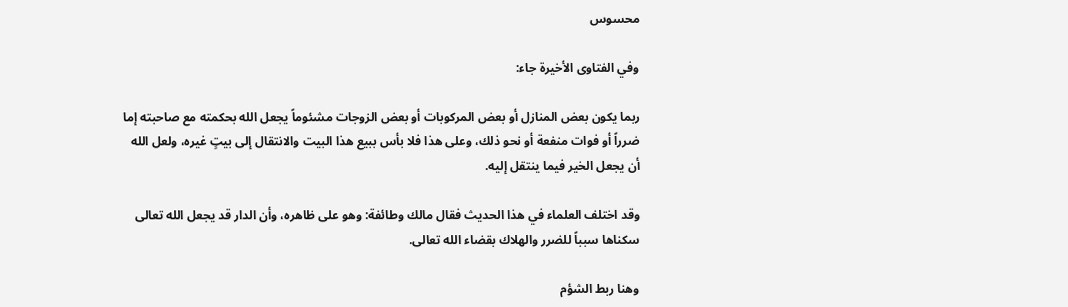محسوس

وفي الفتاوى الأخيرة جاء:

ربما يكون بعض المنازل أو بعض المركوبات أو بعض الزوجات مشئوماً يجعل الله بحكمته مع صاحبته إما ضرراً أو فوات منفعة أو نحو ذلك، وعلى هذا فلا بأس ببيع هذا البيت والانتقال إلى بيتٍ غيره، ولعل الله أن يجعل الخير فيما ينتقل إليه.

وقد اختلف العلماء في هذا الحديث فقال مالك وطائفة: وهو على ظاهره، وأن الدار قد يجعل الله تعالى سكناها سبباً للضرر والهلاك بقضاء الله تعالى.

وهنا ربط الشؤم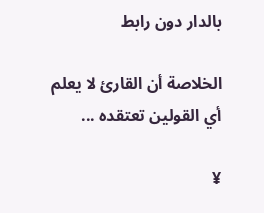بالدار دون رابط

الخلاصة أن القارئ لا يعلم أي القولين تعتقده ...

¥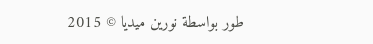طور بواسطة نورين ميديا © 2015